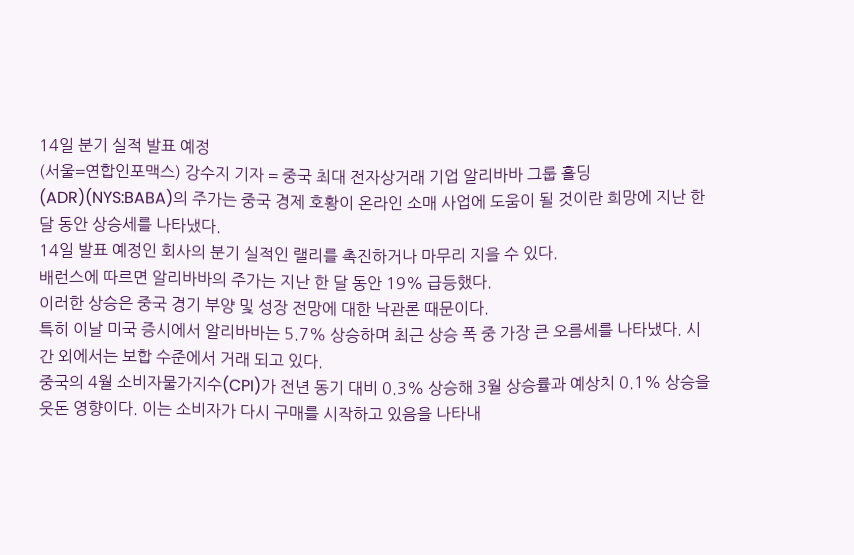14일 분기 실적 발표 예정
(서울=연합인포맥스) 강수지 기자 = 중국 최대 전자상거래 기업 알리바바 그룹 홀딩(ADR)(NYS:BABA)의 주가는 중국 경제 호황이 온라인 소매 사업에 도움이 될 것이란 희망에 지난 한 달 동안 상승세를 나타냈다.
14일 발표 예정인 회사의 분기 실적인 랠리를 촉진하거나 마무리 지을 수 있다.
배런스에 따르면 알리바바의 주가는 지난 한 달 동안 19% 급등했다.
이러한 상승은 중국 경기 부양 및 성장 전망에 대한 낙관론 때문이다.
특히 이날 미국 증시에서 알리바바는 5.7% 상승하며 최근 상승 폭 중 가장 큰 오름세를 나타냈다. 시간 외에서는 보합 수준에서 거래 되고 있다.
중국의 4월 소비자물가지수(CPI)가 전년 동기 대비 0.3% 상승해 3월 상승률과 예상치 0.1% 상승을 웃돈 영향이다. 이는 소비자가 다시 구매를 시작하고 있음을 나타내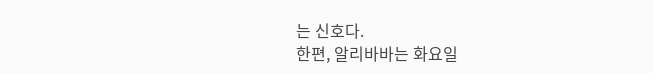는 신호다.
한편, 알리바바는 화요일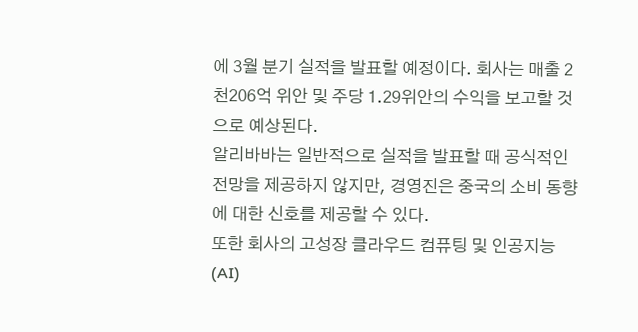에 3월 분기 실적을 발표할 예정이다. 회사는 매출 2천206억 위안 및 주당 1.29위안의 수익을 보고할 것으로 예상된다.
알리바바는 일반적으로 실적을 발표할 때 공식적인 전망을 제공하지 않지만, 경영진은 중국의 소비 동향에 대한 신호를 제공할 수 있다.
또한 회사의 고성장 클라우드 컴퓨팅 및 인공지능(AI)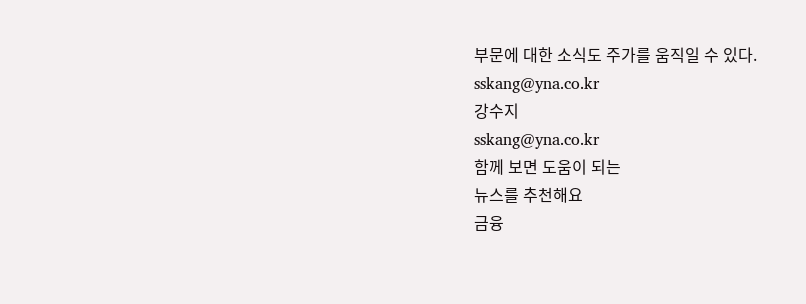부문에 대한 소식도 주가를 움직일 수 있다.
sskang@yna.co.kr
강수지
sskang@yna.co.kr
함께 보면 도움이 되는
뉴스를 추천해요
금융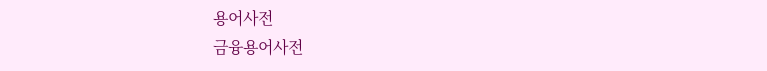용어사전
금융용어사전